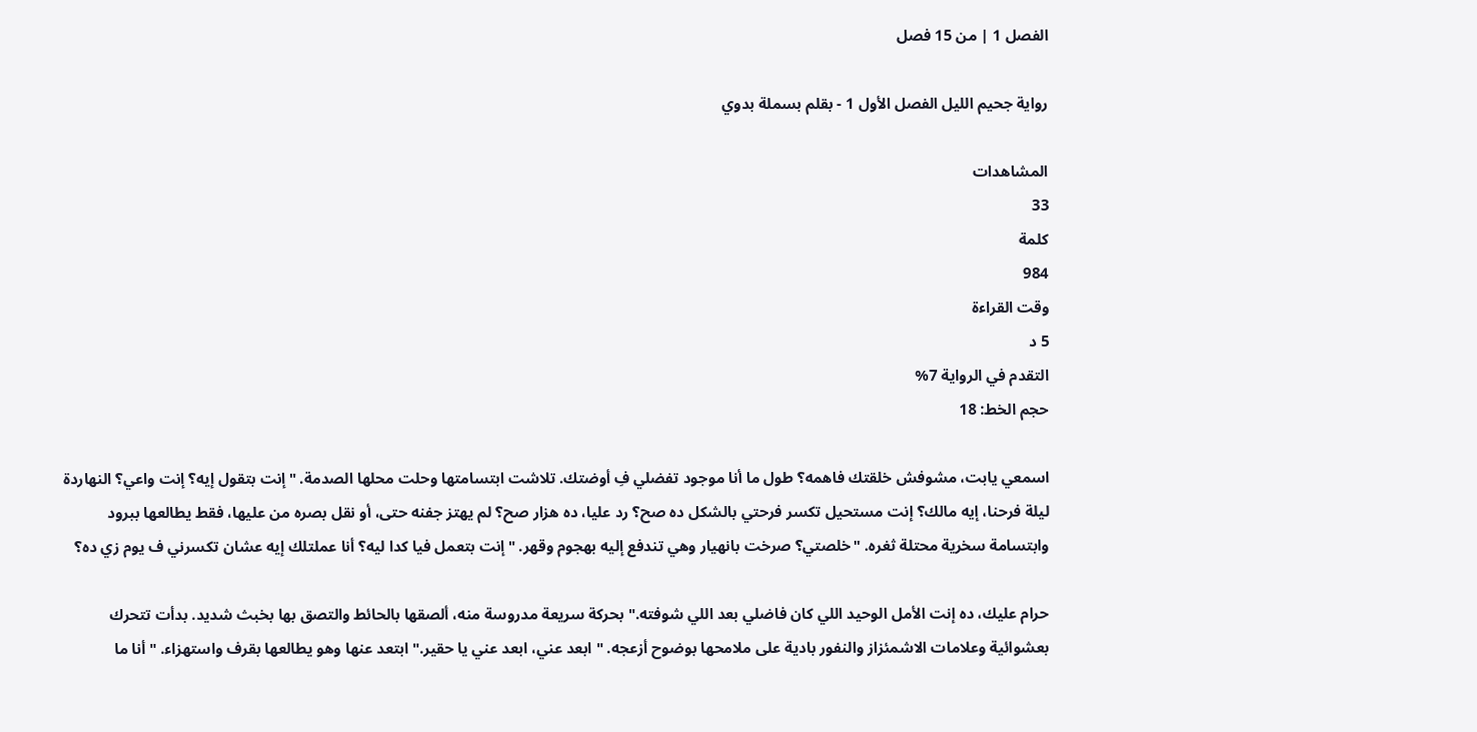الفصل 1 | من 15 فصل

رواية جحيم الليل الفصل الأول 1 - بقلم بسملة بدوي

المشاهدات
33
كلمة
984
وقت القراءة
5 د
التقدم في الرواية 7%
حجم الخط: 18

اسمعي يابت، مشوفش خلقتك فاهمه؟ طول ما أنا موجود تفضلي فِ أوضتك. تلاشت ابتسامتها وحلت محلها الصدمة. "إنت بتقول إيه؟ إنت واعي؟ النهاردة ليلة فرحنا، إيه مالك؟ إنت مستحيل تكسر فرحتي بالشكل ده صح؟ رد عليا، ده هزار صح؟ لم يهتز جفنه حتى، أو نقل بصره من عليها، فقط يطالعها ببرود وابتسامة سخرية محتلة ثغره. "خلصتي؟ صرخت بانهيار وهي تندفع إليه بهجوم وقهر. "إنت بتعمل فيا كدا ليه؟ أنا عملتلك إيه عشان تكسرني ف يوم زي ده؟

حرام عليك، ده إنت الأمل الوحيد اللي كان فاضلي بعد اللي شوفته." بحركة سريعة مدروسة منه، ألصقها بالحائط والتصق بها بخبث شديد. بدأت تتحرك بعشوائية وعلامات الاشمئزاز والنفور بادية على ملامحها بوضوح أزعجه. "ابعد عني، ابعد عني يا حقير." ابتعد عنها وهو يطالعها بقرف واستهزاء. "أنا ما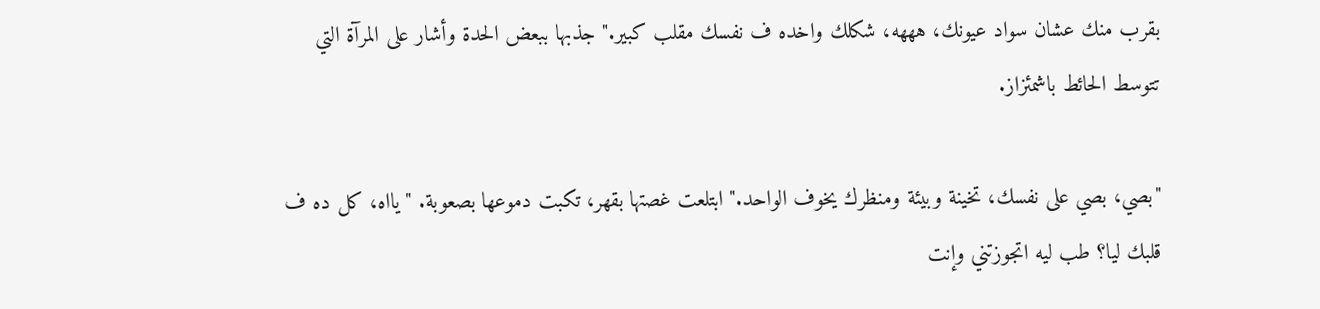بقرب منك عشان سواد عيونك، هههه، شكلك واخده ف نفسك مقلب كبير." جذبها ببعض الحدة وأشار على المرآة التي تتوسط الحائط باشمئزاز.

"بصي، بصي على نفسك، تخينة وبيئة ومنظرك يخوف الواحد." ابتلعت غصتها بقهر، تكبت دموعها بصعوبة. "يااه، كل ده ف قلبك ليا؟ طب ليه اتجوزتني وإنت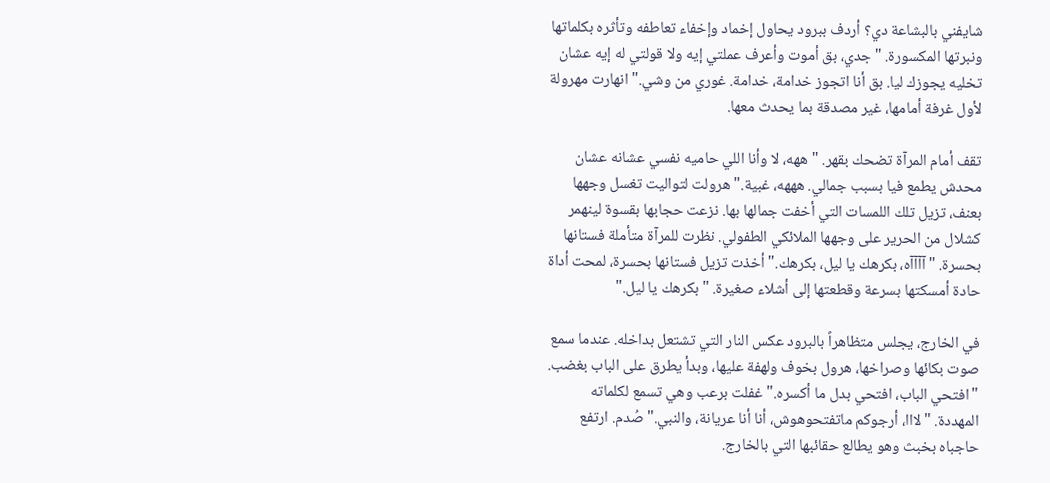شايفني بالبشاعة دي؟ أردف ببرود يحاول إخماد وإخفاء تعاطفه وتأثره بكلماتها ونبرتها المكسورة. "جدي، بق أموت وأعرف عملتي إيه ولا قولتي له إيه عشان تخليه يجوزك ليا. بق أنا اتجوز خدامة، خدامة. غوري من وشي." انهارت مهرولة لأول غرفة أمامها، غير مصدقة بما يحدث معها.

تقف أمام المرآة تضحك بقهر. "ههه، لا وأنا اللي حاميه نفسي عشانه عشان محدش يطمع فيا بسبب جمالي. هههه، غبية." هرولت لتواليت تغسل وجهها بعنف، تزيل تلك اللمسات التي أخفت جمالها بها. نزعت حجابها بقسوة لينهمر كشلال من الحرير على وجهها الملائكي الطفولي. نظرت للمرآة متأملة فستانها بحسرة. "آآآآه، بكرهك يا ليل، بكرهك." أخذت تزيل فستانها بحسرة، لمحت أداة حادة أمسكتها بسرعة وقطعتها إلى أشلاء صغيرة. "بكرهك يا ليل."

في الخارج، يجلس متظاهراً بالبرود عكس النار التي تشتعل بداخله. عندما سمع صوت بكائها وصراخها، هرول بخوف ولهفة عليها، وبدأ يطرق على الباب بغضب. "افتحي الباب، افتحي بدل ما أكسره." غفلت برعب وهي تسمع لكلماته المهددة. "لااا، أرجوكم ماتفتحوهوش، أنا أنا عريانة، والنبي." صُدم. ارتفع حاجباه بخبث وهو يطالع حقائبها التي بالخارج.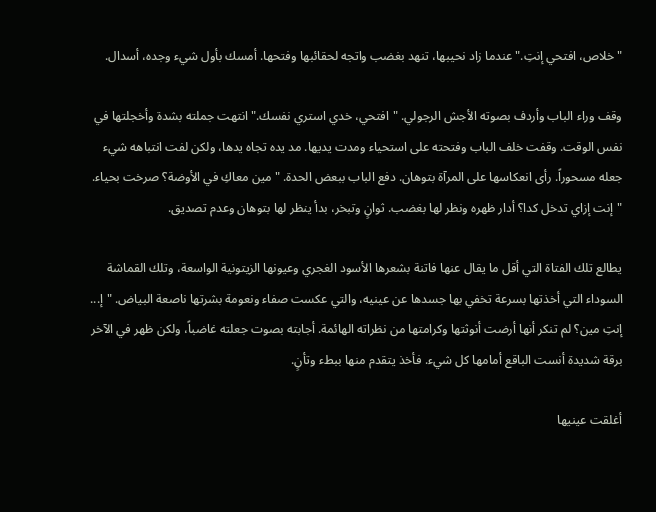"خلاص، افتحي إنتِ." عندما زاد نحيبها، تنهد بغضب واتجه لحقائبها وفتحها. أمسك بأول شيء وجده، أسدال.

وقف وراء الباب وأردف بصوته الأجش الرجولي. "افتحي، خدي استري نفسك." انتهت جملته بشدة وأخجلتها في نفس الوقت. وقفت خلف الباب وفتحته على استحياء ومدت يديها. مد يده تجاه يدها، ولكن لفت انتباهه شيء جعله مسحوراً. رأى انعكاسها على المرآة بتوهان. دفع الباب ببعض الحدة. "مين معاكِ في الأوضة؟ صرخت بحياء. "إنت إزاي تدخل كدا؟ أدار ظهره ونظر لها بغضب. ثوانٍ وتبخر، بدأ ينظر لها بتوهان وعدم تصديق.

يطالع تلك الفتاة التي أقل ما يقال عنها فاتنة بشعرها الأسود الغجري وعيونها الزيتونية الواسعة، وتلك القماشة السوداء التي أخذتها بسرعة تخفي بها جسدها عن عينيه، والتي عكست صفاء ونعومة بشرتها ناصعة البياض. "إ... إنتِ مين؟ لم تنكر أنها أرضت أنوثتها وكرامتها من نظراته الهائمة. أجابته بصوت جعلته غاضباً، ولكن ظهر في الآخر برقة شديدة أنست الباقع أمامها كل شيء. فأخذ يتقدم منها ببطء وتأنٍ.

أغلقت عينيها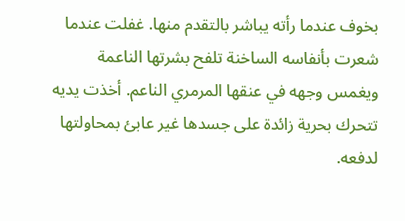بخوف عندما رأته يباشر بالتقدم منها. غفلت عندما شعرت بأنفاسه الساخنة تلفح بشرتها الناعمة ويغمس وجهه في عنقها المرمري الناعم. أخذت يديه تتحرك بحرية زائدة على جسدها غير عابئ بمحاولتها لدفعه.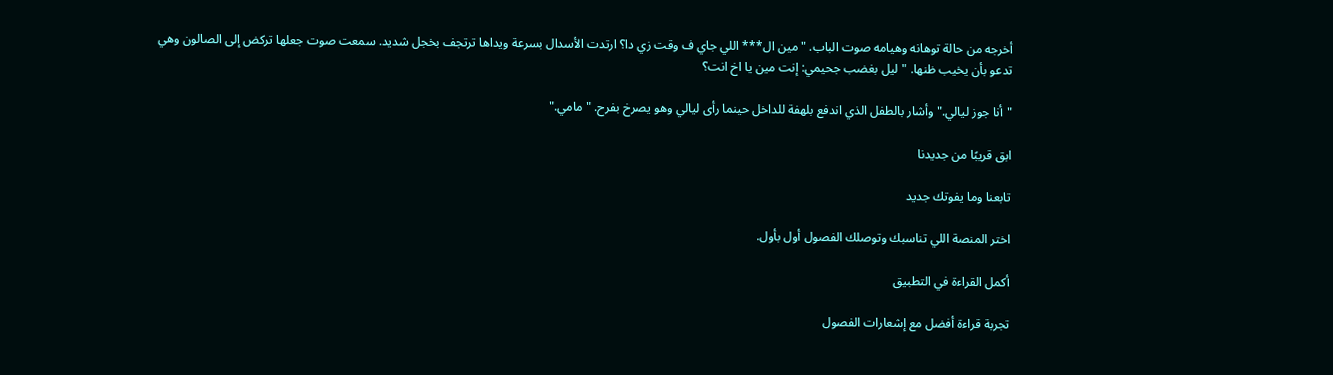أخرجه من حالة توهانه وهيامه صوت الباب. "مين ال*** اللي جاي ف وقت زي دا؟ ارتدت الأسدال بسرعة ويداها ترتجف بخجل شديد. سمعت صوت جعلها تركض إلى الصالون وهي تدعو بأن يخيب ظنها. "ليل بغضب جحيمي: إنت مين يا اخ انت؟

"أنا جوز ليالي." وأشار بالطفل الذي اندفع بلهفة للداخل حينما رأى ليالي وهو يصرخ بفرح. "مامي."

ابق قريبًا من جديدنا

تابعنا وما يفوتك جديد

اختر المنصة اللي تناسبك وتوصلك الفصول أول بأول.

أكمل القراءة في التطبيق

تجربة قراءة أفضل مع إشعارات الفصول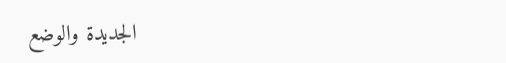الجديدة والوضع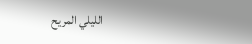الليلي المريح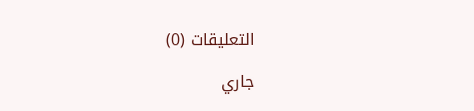التعليقات (0)

جاري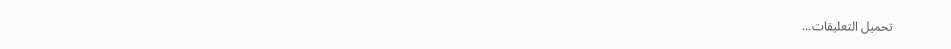تحميل التعليقات...